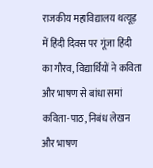राजकीय महाविद्यालय थत्यूड़ में हिंदी दिवस पर गूंजा हिंदी का गौरव, विद्यार्थियों ने कविता और भाषण से बांधा समां
कविता-पाठ, निबंध लेखन और भाषण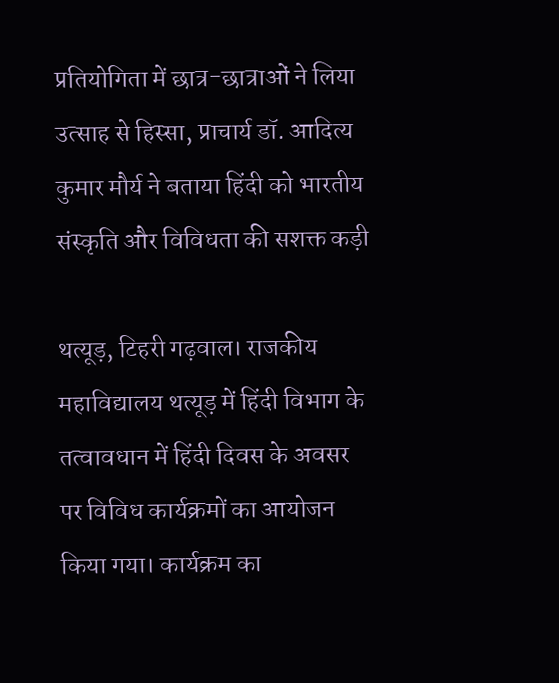प्रतियोगिता में छात्र-छात्राओं ने लिया उत्साह से हिस्सा, प्राचार्य डॉ. आदित्य कुमार मौर्य ने बताया हिंदी को भारतीय संस्कृति और विविधता की सशक्त कड़ी

थत्यूड़, टिहरी गढ़वाल। राजकीय महाविद्यालय थत्यूड़ में हिंदी विभाग के तत्वावधान में हिंदी दिवस के अवसर पर विविध कार्यक्रमों का आयोजन किया गया। कार्यक्रम का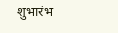शुभारंभ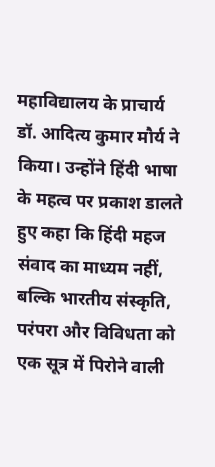महाविद्यालय के प्राचार्य डॉ. आदित्य कुमार मौर्य ने किया। उन्होंने हिंदी भाषा के महत्व पर प्रकाश डालते हुए कहा कि हिंदी महज संवाद का माध्यम नहीं, बल्कि भारतीय संस्कृति, परंपरा और विविधता को एक सूत्र में पिरोने वाली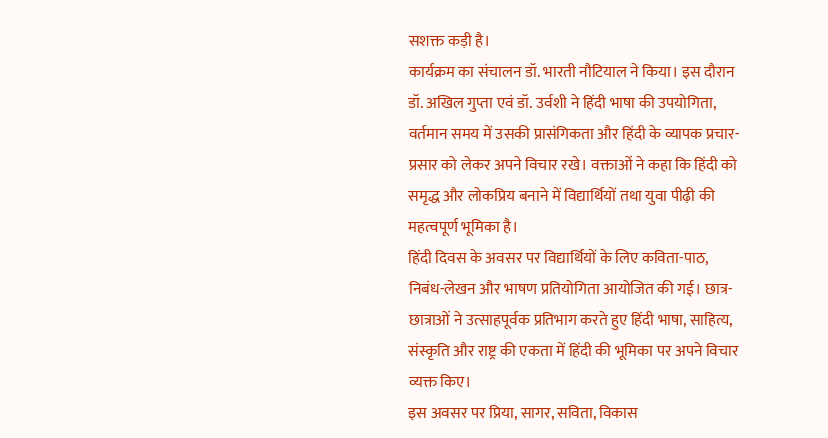सशक्त कड़ी है।
कार्यक्रम का संचालन डॉ. भारती नौटियाल ने किया। इस दौरान डॉ. अखिल गुप्ता एवं डॉ. उर्वशी ने हिंदी भाषा की उपयोगिता, वर्तमान समय में उसकी प्रासंगिकता और हिंदी के व्यापक प्रचार-प्रसार को लेकर अपने विचार रखे। वक्ताओं ने कहा कि हिंदी को समृद्ध और लोकप्रिय बनाने में विद्यार्थियों तथा युवा पीढ़ी की महत्वपूर्ण भूमिका है।
हिंदी दिवस के अवसर पर विद्यार्थियों के लिए कविता-पाठ, निबंध-लेखन और भाषण प्रतियोगिता आयोजित की गई। छात्र-छात्राओं ने उत्साहपूर्वक प्रतिभाग करते हुए हिंदी भाषा, साहित्य, संस्कृति और राष्ट्र की एकता में हिंदी की भूमिका पर अपने विचार व्यक्त किए।
इस अवसर पर प्रिया, सागर, सविता, विकास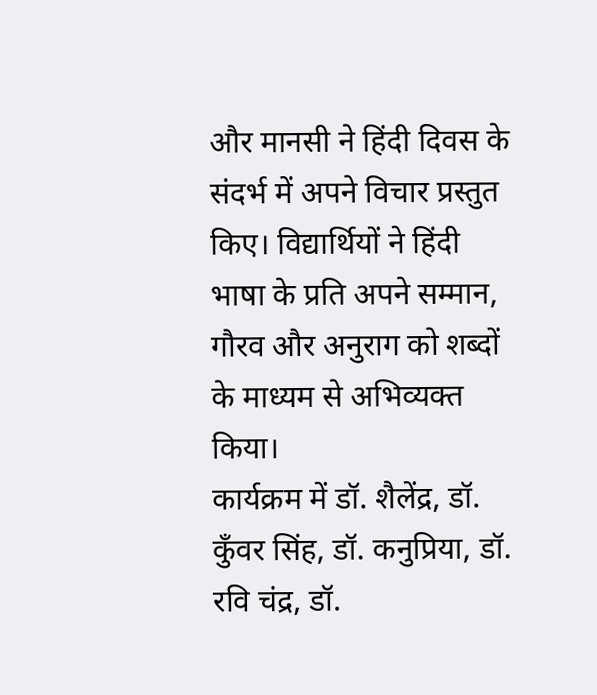और मानसी ने हिंदी दिवस के संदर्भ में अपने विचार प्रस्तुत किए। विद्यार्थियों ने हिंदी भाषा के प्रति अपने सम्मान, गौरव और अनुराग को शब्दों के माध्यम से अभिव्यक्त किया।
कार्यक्रम में डॉ. शैलेंद्र, डॉ. कुँवर सिंह, डॉ. कनुप्रिया, डॉ. रवि चंद्र, डॉ.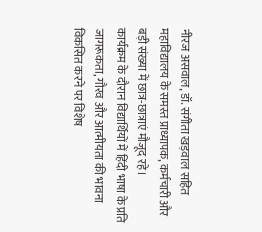नीरज असवाल, डॉ. संगीता खड़वाल सहित महाविद्यालय के समस्त प्राध्यापक, कर्मचारी और बड़ी संख्या में छात्र-छात्राएं मौजूद रहे।
कार्यक्रम के दौरान विद्यार्थियों में हिंदी भाषा के प्रति जागरूकता, गौरव और आत्मीयता की भावना विकसित करने पर विशेष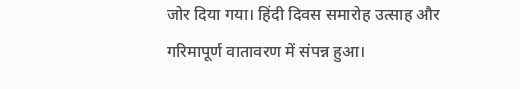जोर दिया गया। हिंदी दिवस समारोह उत्साह और गरिमापूर्ण वातावरण में संपन्न हुआ।